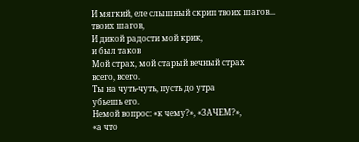И мягкий, еле слышный скрип твоих шагов...
твоих шагов,
И дикой радости мой крик,
и был таков
Мой страх, мой старый вечный страх
всего, всего.
Ты на чуть-чуть, пусть до утра
убьешь его.
Немой вопрос: «к чему?», «ЗАЧЕМ?»,
«а что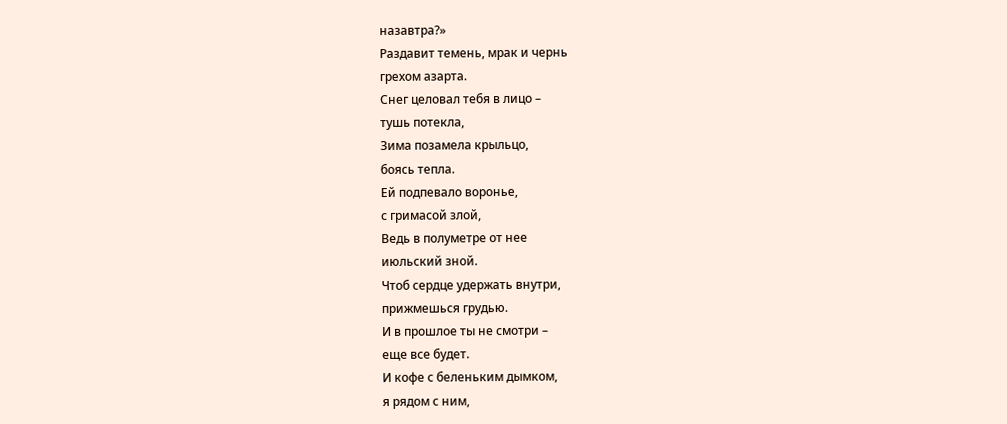назавтра?»
Раздавит темень, мрак и чернь
грехом азарта.
Снег целовал тебя в лицо –
тушь потекла,
Зима позамела крыльцо,
боясь тепла.
Ей подпевало воронье,
с гримасой злой,
Ведь в полуметре от нее
июльский зной.
Чтоб сердце удержать внутри,
прижмешься грудью.
И в прошлое ты не смотри –
еще все будет.
И кофе с беленьким дымком,
я рядом с ним,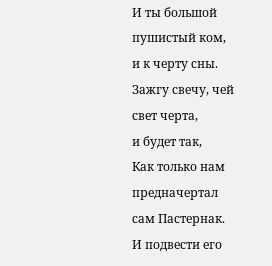И ты большой пушистый ком,
и к черту сны.
Зажгу свечу, чей свет черта,
и будет так,
Как только нам предначертал
сам Пастернак.
И подвести его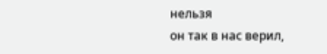нельзя
он так в нас верил,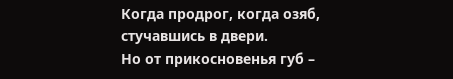Когда продрог, когда озяб,
стучавшись в двери.
Но от прикосновенья губ –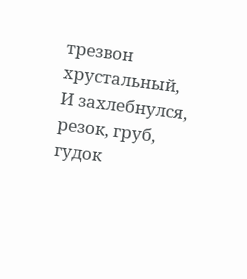трезвон хрустальный,
И захлебнулся, резок, груб,
гудок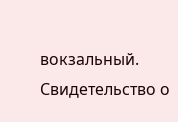вокзальный.
Свидетельство о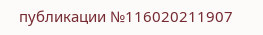публикации №116020211907